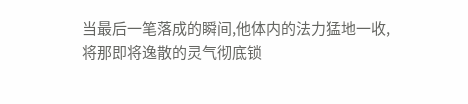当最后一笔落成的瞬间,他体内的法力猛地一收,将那即将逸散的灵气彻底锁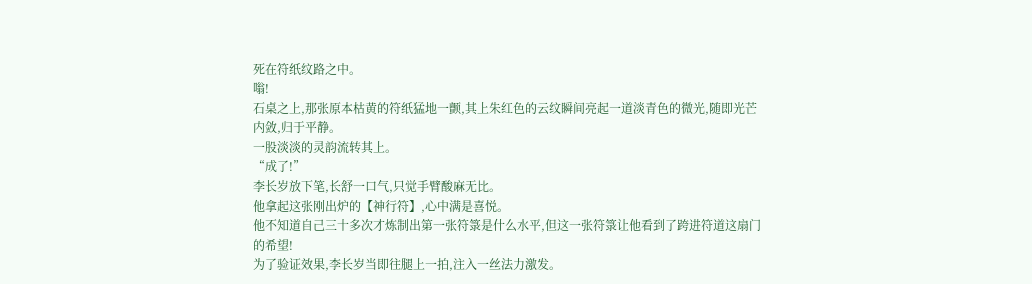死在符纸纹路之中。
嗡!
石桌之上,那张原本枯黄的符纸猛地一颤,其上朱红色的云纹瞬间亮起一道淡青色的微光,随即光芒内敛,归于平静。
一股淡淡的灵韵流转其上。
“成了!”
李长岁放下笔,长舒一口气,只觉手臂酸麻无比。
他拿起这张刚出炉的【神行符】,心中满是喜悦。
他不知道自己三十多次才炼制出第一张符箓是什么水平,但这一张符箓让他看到了跨进符道这扇门的希望!
为了验证效果,李长岁当即往腿上一拍,注入一丝法力激发。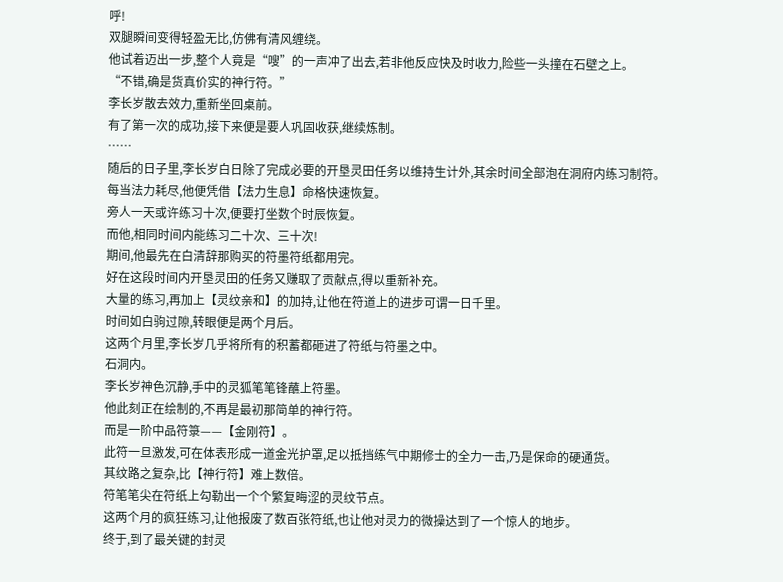呼!
双腿瞬间变得轻盈无比,仿佛有清风缠绕。
他试着迈出一步,整个人竟是“嗖”的一声冲了出去,若非他反应快及时收力,险些一头撞在石壁之上。
“不错,确是货真价实的神行符。”
李长岁散去效力,重新坐回桌前。
有了第一次的成功,接下来便是要人巩固收获,继续炼制。
……
随后的日子里,李长岁白日除了完成必要的开垦灵田任务以维持生计外,其余时间全部泡在洞府内练习制符。
每当法力耗尽,他便凭借【法力生息】命格快速恢复。
旁人一天或许练习十次,便要打坐数个时辰恢复。
而他,相同时间内能练习二十次、三十次!
期间,他最先在白清辞那购买的符墨符纸都用完。
好在这段时间内开垦灵田的任务又赚取了贡献点,得以重新补充。
大量的练习,再加上【灵纹亲和】的加持,让他在符道上的进步可谓一日千里。
时间如白驹过隙,转眼便是两个月后。
这两个月里,李长岁几乎将所有的积蓄都砸进了符纸与符墨之中。
石洞内。
李长岁神色沉静,手中的灵狐笔笔锋蘸上符墨。
他此刻正在绘制的,不再是最初那简单的神行符。
而是一阶中品符箓——【金刚符】。
此符一旦激发,可在体表形成一道金光护罩,足以抵挡练气中期修士的全力一击,乃是保命的硬通货。
其纹路之复杂,比【神行符】难上数倍。
符笔笔尖在符纸上勾勒出一个个繁复晦涩的灵纹节点。
这两个月的疯狂练习,让他报废了数百张符纸,也让他对灵力的微操达到了一个惊人的地步。
终于,到了最关键的封灵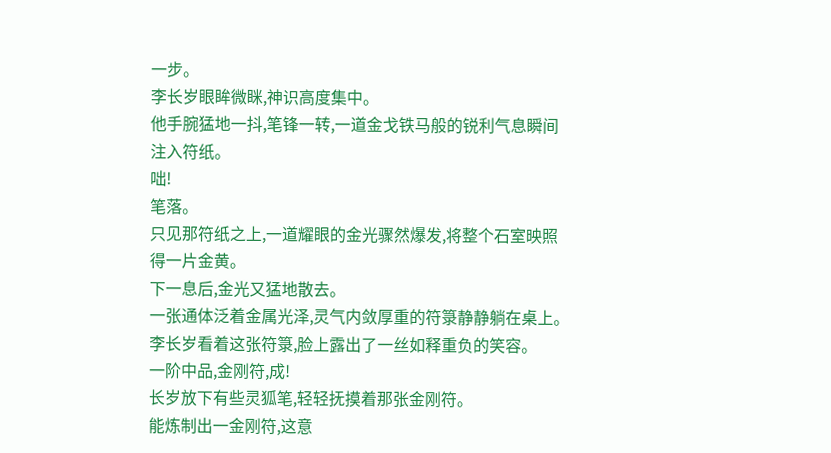一步。
李长岁眼眸微眯,神识高度集中。
他手腕猛地一抖,笔锋一转,一道金戈铁马般的锐利气息瞬间注入符纸。
咄!
笔落。
只见那符纸之上,一道耀眼的金光骤然爆发,将整个石室映照得一片金黄。
下一息后,金光又猛地散去。
一张通体泛着金属光泽,灵气内敛厚重的符箓静静躺在桌上。
李长岁看着这张符箓,脸上露出了一丝如释重负的笑容。
一阶中品,金刚符,成!
长岁放下有些灵狐笔,轻轻抚摸着那张金刚符。
能炼制出一金刚符,这意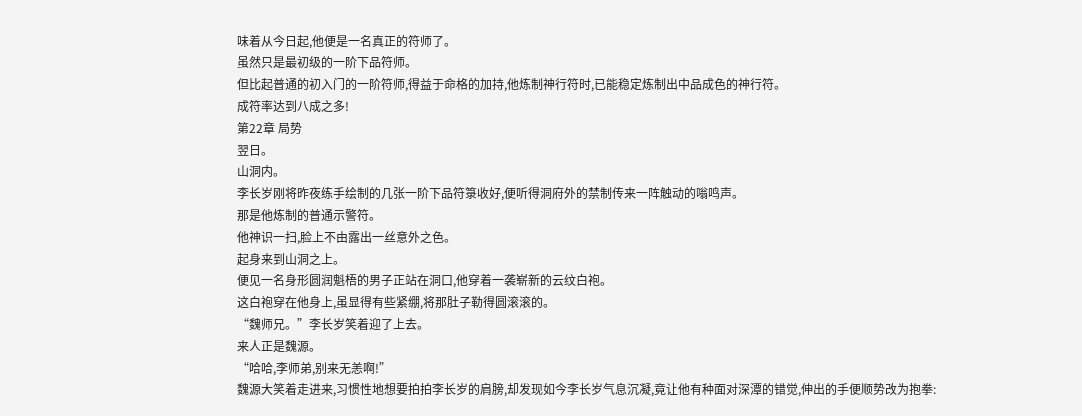味着从今日起,他便是一名真正的符师了。
虽然只是最初级的一阶下品符师。
但比起普通的初入门的一阶符师,得益于命格的加持,他炼制神行符时,已能稳定炼制出中品成色的神行符。
成符率达到八成之多!
第22章 局势
翌日。
山洞内。
李长岁刚将昨夜练手绘制的几张一阶下品符箓收好,便听得洞府外的禁制传来一阵触动的嗡鸣声。
那是他炼制的普通示警符。
他神识一扫,脸上不由露出一丝意外之色。
起身来到山洞之上。
便见一名身形圆润魁梧的男子正站在洞口,他穿着一袭崭新的云纹白袍。
这白袍穿在他身上,虽显得有些紧绷,将那肚子勒得圆滚滚的。
“魏师兄。”李长岁笑着迎了上去。
来人正是魏源。
“哈哈,李师弟,别来无恙啊!”
魏源大笑着走进来,习惯性地想要拍拍李长岁的肩膀,却发现如今李长岁气息沉凝,竟让他有种面对深潭的错觉,伸出的手便顺势改为抱拳: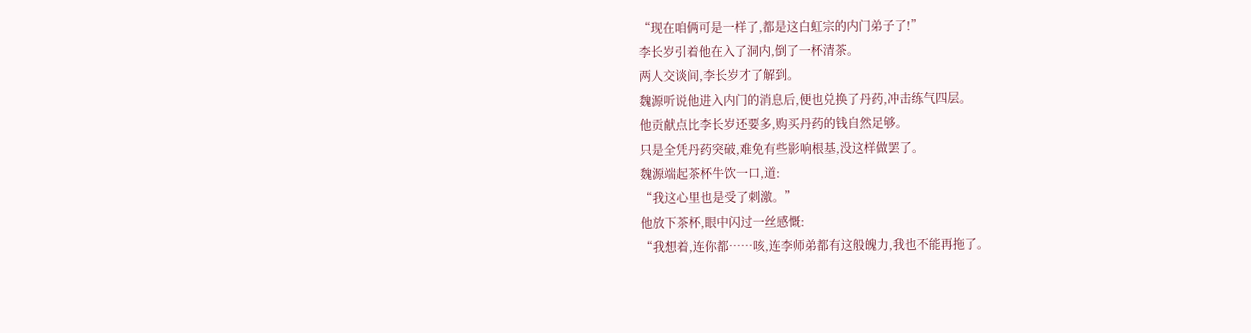“现在咱俩可是一样了,都是这白虹宗的内门弟子了!”
李长岁引着他在入了洞内,倒了一杯清茶。
两人交谈间,李长岁才了解到。
魏源听说他进入内门的消息后,便也兑换了丹药,冲击练气四层。
他贡献点比李长岁还要多,购买丹药的钱自然足够。
只是全凭丹药突破,难免有些影响根基,没这样做罢了。
魏源端起茶杯牛饮一口,道:
“我这心里也是受了刺激。”
他放下茶杯,眼中闪过一丝感慨:
“我想着,连你都……咳,连李师弟都有这般魄力,我也不能再拖了。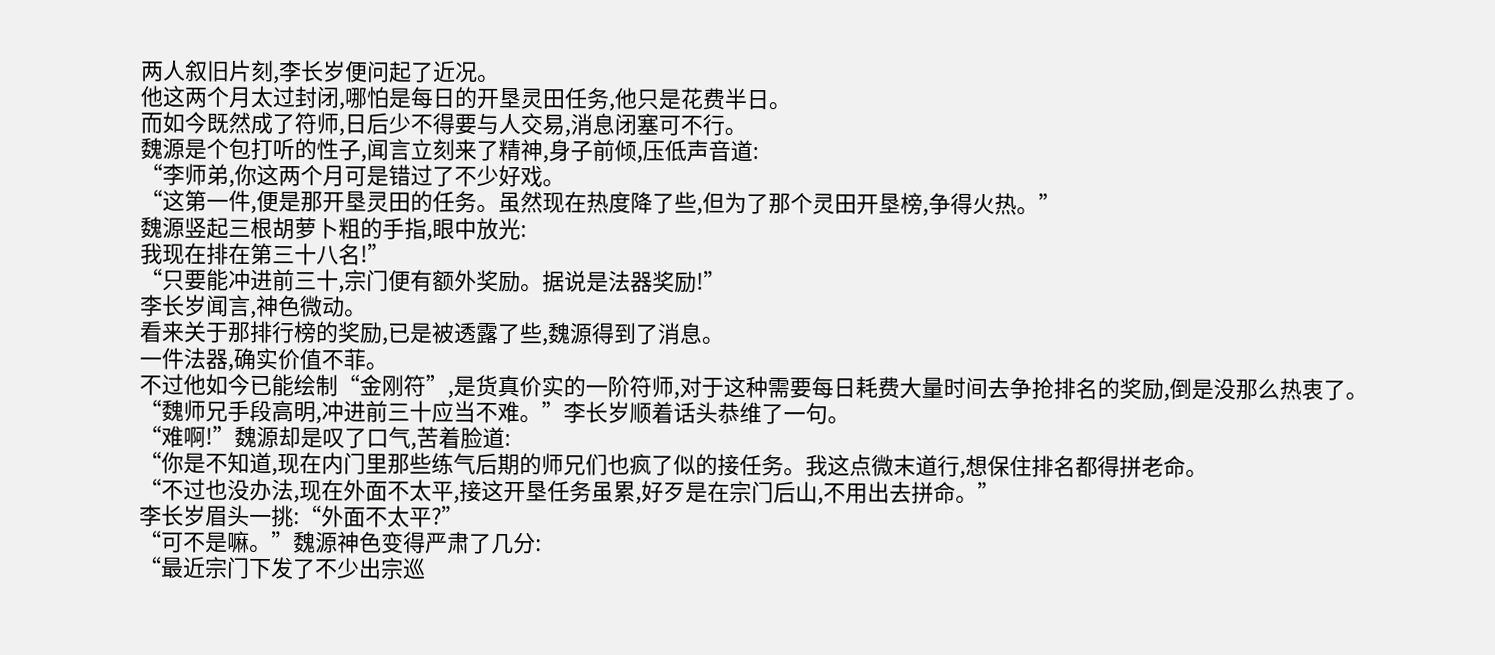两人叙旧片刻,李长岁便问起了近况。
他这两个月太过封闭,哪怕是每日的开垦灵田任务,他只是花费半日。
而如今既然成了符师,日后少不得要与人交易,消息闭塞可不行。
魏源是个包打听的性子,闻言立刻来了精神,身子前倾,压低声音道:
“李师弟,你这两个月可是错过了不少好戏。
“这第一件,便是那开垦灵田的任务。虽然现在热度降了些,但为了那个灵田开垦榜,争得火热。”
魏源竖起三根胡萝卜粗的手指,眼中放光:
我现在排在第三十八名!”
“只要能冲进前三十,宗门便有额外奖励。据说是法器奖励!”
李长岁闻言,神色微动。
看来关于那排行榜的奖励,已是被透露了些,魏源得到了消息。
一件法器,确实价值不菲。
不过他如今已能绘制“金刚符”,是货真价实的一阶符师,对于这种需要每日耗费大量时间去争抢排名的奖励,倒是没那么热衷了。
“魏师兄手段高明,冲进前三十应当不难。”李长岁顺着话头恭维了一句。
“难啊!”魏源却是叹了口气,苦着脸道:
“你是不知道,现在内门里那些练气后期的师兄们也疯了似的接任务。我这点微末道行,想保住排名都得拼老命。
“不过也没办法,现在外面不太平,接这开垦任务虽累,好歹是在宗门后山,不用出去拼命。”
李长岁眉头一挑:“外面不太平?”
“可不是嘛。”魏源神色变得严肃了几分:
“最近宗门下发了不少出宗巡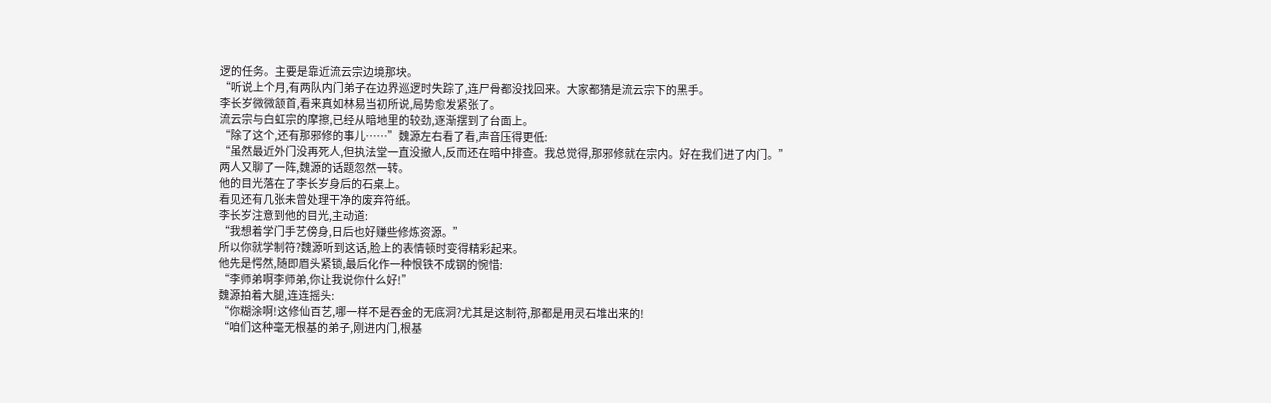逻的任务。主要是靠近流云宗边境那块。
“听说上个月,有两队内门弟子在边界巡逻时失踪了,连尸骨都没找回来。大家都猜是流云宗下的黑手。
李长岁微微颔首,看来真如林易当初所说,局势愈发紧张了。
流云宗与白虹宗的摩擦,已经从暗地里的较劲,逐渐摆到了台面上。
“除了这个,还有那邪修的事儿……”魏源左右看了看,声音压得更低:
“虽然最近外门没再死人,但执法堂一直没撤人,反而还在暗中排查。我总觉得,那邪修就在宗内。好在我们进了内门。”
两人又聊了一阵,魏源的话题忽然一转。
他的目光落在了李长岁身后的石桌上。
看见还有几张未曾处理干净的废弃符纸。
李长岁注意到他的目光,主动道:
“我想着学门手艺傍身,日后也好赚些修炼资源。”
所以你就学制符?魏源听到这话,脸上的表情顿时变得精彩起来。
他先是愕然,随即眉头紧锁,最后化作一种恨铁不成钢的惋惜:
“李师弟啊李师弟,你让我说你什么好!”
魏源拍着大腿,连连摇头:
“你糊涂啊!这修仙百艺,哪一样不是吞金的无底洞?尤其是这制符,那都是用灵石堆出来的!
“咱们这种毫无根基的弟子,刚进内门,根基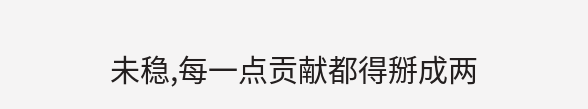未稳,每一点贡献都得掰成两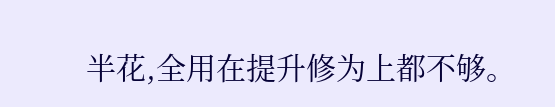半花,全用在提升修为上都不够。